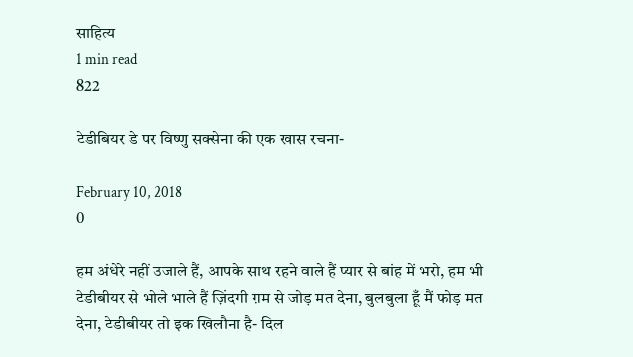साहित्य
1 min read
822

टेडीबियर डे पर विष्णु सक्सेना की एक खास रचना-

February 10, 2018
0

हम अंधेरे नहीं उजाले हैं, आपके साथ रहने वाले हैं प्यार से बांह में भरो, हम भी टेडीबीयर से भोले भाले हैं ज़िंदगी ग़म से जोड़ मत देना, बुलबुला हूँ मैं फोड़ मत देना, टेडीबीयर तो इक खिलौना है- दिल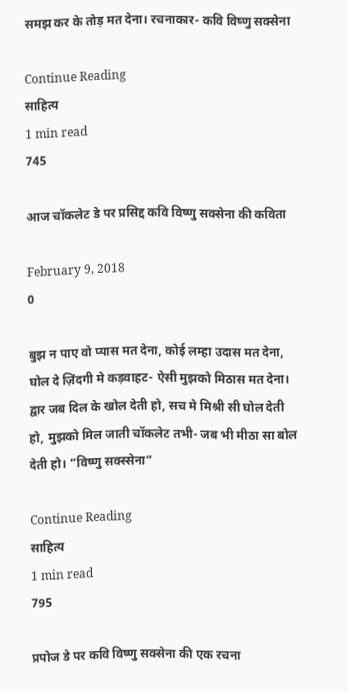समझ कर के तोड़ मत देना। रचनाकार- कवि विष्णु सक्सेना

Continue Reading
साहित्य
1 min read
745

आज चॉकलेट डे पर प्रसिद्द कवि विष्णु सक्सेना की कविता

February 9, 2018
0

बुझ न पाए वो प्यास मत देना, कोई लम्हा उदास मत देना, घोल दे ज़िंदगी मे कड़वाहट- ऐसी मुझको मिठास मत देना। द्वार जब दिल के खोल देती हो, सच मे मिश्री सी घोल देती हो, मुझको मिल जाती चॉकलेट तभी- जब भी मीठा सा बोल देती हो। “विष्णु सक्स्सेना”

Continue Reading
साहित्य
1 min read
795

प्रपोज डे पर कवि विष्णु सक्सेना की एक रचना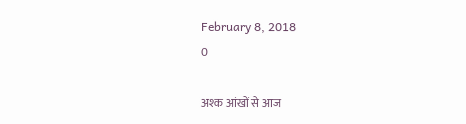February 8, 2018
0

अश्क आंखों से आज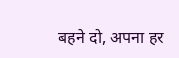बहने दो, अपना हर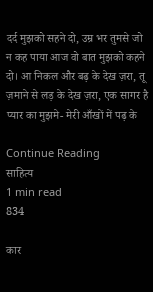दर्द मुझको सहने दो, उम्र भर तुमसे जो न कह पाया आज वो बात मुझको कहने दो। आ निकल और बढ़ के देख ज़रा, तू ज़माने से लड़ के देख ज़रा, एक सागर है प्यार का मुझमे- मेरी आँखों में पढ़ के

Continue Reading
साहित्य
1 min read
834

कार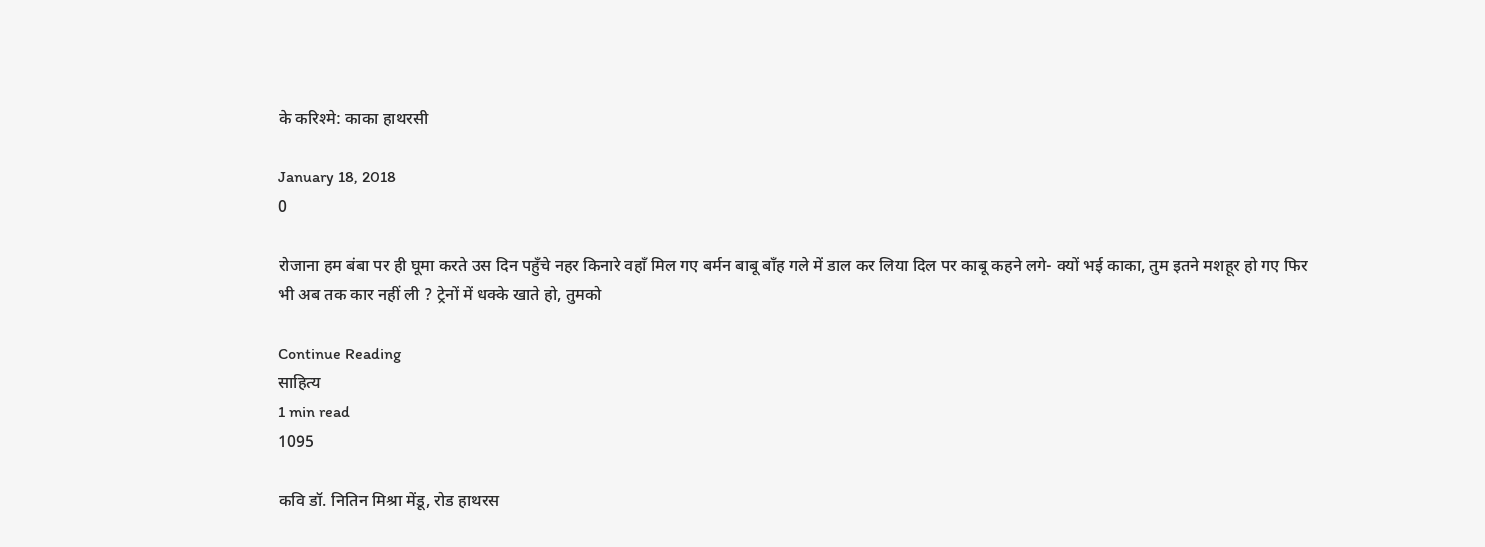के करिश्मे: काका हाथरसी

January 18, 2018
0

रोजाना हम बंबा पर ही घूमा करते उस दिन पहुँचे नहर किनारे वहाँ मिल गए बर्मन बाबू बाँह गले में डाल कर लिया दिल पर काबू कहने लगे- क्यों भई काका, तुम इतने मशहूर हो गए फिर भी अब तक कार नहीं ली ? ट्रेनों में धक्के खाते हो, तुमको

Continue Reading
साहित्य
1 min read
1095

कवि डॉ. नितिन मिश्रा मेंडू, रोड हाथरस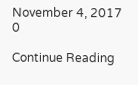November 4, 2017
0

Continue Reading